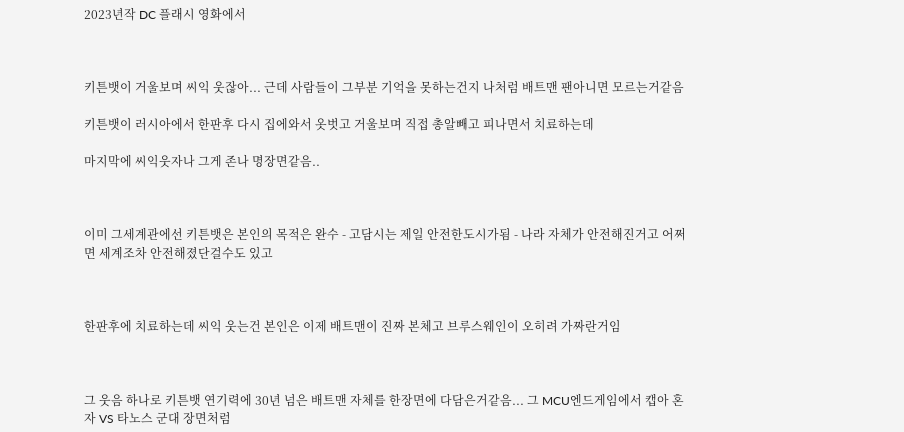2023년작 DC 플래시 영화에서



키튼뱃이 거울보며 씨익 웃잖아... 근데 사람들이 그부분 기억을 못하는건지 나처럼 배트맨 팬아니면 모르는거같음

키튼뱃이 러시아에서 한판후 다시 집에와서 옷벗고 거울보며 직접 총알빼고 피나면서 치료하는데

마지막에 씨익웃자나 그게 존나 명장면같음..



이미 그세계관에선 키튼뱃은 본인의 목적은 완수 - 고담시는 제일 안전한도시가됨 - 나라 자체가 안전해진거고 어쩌면 세계조차 안전해졌단걸수도 있고



한판후에 치료하는데 씨익 웃는건 본인은 이제 배트맨이 진짜 본체고 브루스웨인이 오히려 가짜란거임



그 웃음 하나로 키튼뱃 연기력에 30년 넘은 배트맨 자체를 한장면에 다담은거같음... 그 MCU엔드게임에서 캡아 혼자 VS 타노스 군대 장면처럼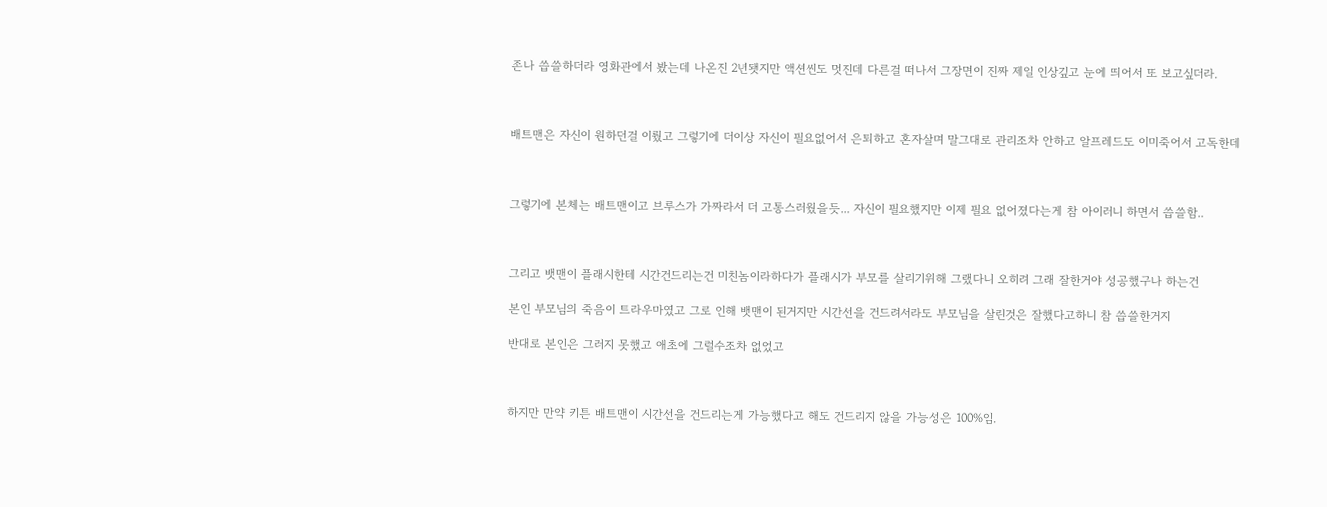존나 씁쓸하더라 영화관에서 봤는데 나온진 2년됏지만 액션씬도 멋진데 다른걸 떠나서 그장면이 진짜 제일 인상깊고 눈에 띄어서 또 보고싶더라.



배트맨은 자신이 원하던걸 이뤘고 그렇기에 더이상 자신이 필요없어서 은퇴하고 혼자살며 말그대로 관리조차 안하고 알프레드도 이미죽어서 고독한데



그렇기에 본체는 배트맨이고 브루스가 가짜라서 더 고통스러웠을듯... 자신이 필요했지만 이제 필요 없어졌다는게 참 아이러니 하면서 씁쓸함..



그리고 뱃맨이 플래시한테 시간건드리는건 미친놈이라하다가 플래시가 부모를 살리기위해 그랬다니 오히려 그래 잘한거야 성공했구나 하는건

본인 부모님의 죽음이 트라우마였고 그로 인해 뱃맨이 된거지만 시간선을 건드려서라도 부모님을 살린것은 잘했다고하니 참 씁쓸한거지

반대로 본인은 그러지 못했고 애초에 그럴수조차 없었고



하지만 만약 키튼 배트맨이 시간선을 건드리는게 가능했다고 해도 건드리지 않을 가능성은 100%임.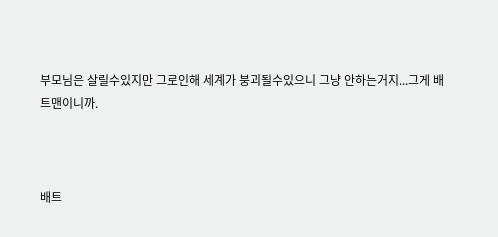부모님은 살릴수있지만 그로인해 세계가 붕괴될수있으니 그냥 안하는거지...그게 배트맨이니까.



배트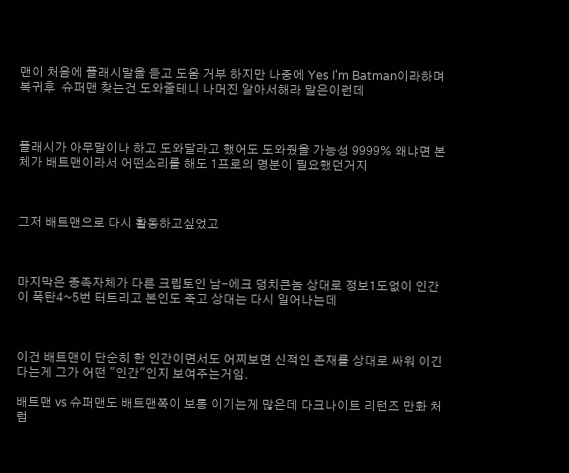맨이 처음에 플래시말을 듣고 도움 거부 하지만 나중에 Yes I'm Batman이라하며 복귀후  슈퍼맨 찾는건 도와줄테니 나머진 알아서해라 말은이런데



플래시가 아무말이나 하고 도와달라고 했어도 도와줬을 가능성 9999% 왜냐면 본체가 배트맨이라서 어떤소리를 해도 1프로의 명분이 필요했던거지



그저 배트맨으로 다시 활동하고싶었고



마지막은 종족자체가 다른 크립토인 남-에크 덩치큰놈 상대로 정보1도없이 인간이 폭탄4~5번 터트리고 본인도 죽고 상대는 다시 일어나는데



이건 배트맨이 단순히 한 인간이면서도 어찌보면 신적인 존재를 상대로 싸워 이긴다는게 그가 어떤 "인간"인지 보여주는거임.

배트맨 vs 슈퍼맨도 배트맨쪽이 보통 이기는게 많은데 다크나이트 리턴즈 만화 처럼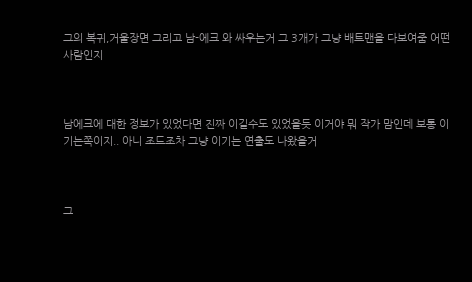그의 복귀,거울장면 그리고 남-에크 와 싸우는거 그 3개가 그냥 배트맨을 다보여줌 어떤 사람인지



남에크에 대한 정보가 있었다면 진짜 이길수도 있었을듯 이거야 뭐 작가 맘인데 보통 이기는쪽이지.. 아니 조드조차 그냥 이기는 연출도 나왔을거



그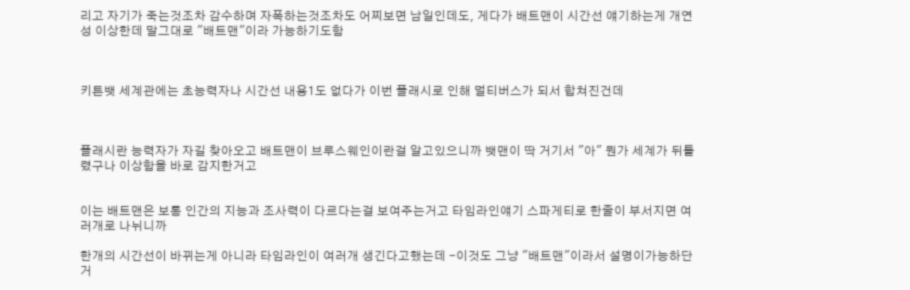리고 자기가 죽는것조차 감수하며 자폭하는것조차도 어찌보면 남일인데도, 게다가 배트맨이 시간선 얘기하는게 개연성 이상한데 말그대로 "배트맨"이라 가능하기도함



키튼뱃 세계관에는 초능력자나 시간선 내용1도 없다가 이번 플래시로 인해 멀티버스가 되서 합쳐진건데



플래시란 능력자가 자길 찾아오고 배트맨이 브루스웨인이란걸 알고있으니까 뱃맨이 딱 거기서 "아" 뭔가 세계가 뒤틀렸구나 이상함을 바로 감지한거고


이는 배트맨은 보통 인간의 지능과 조사력이 다르다는걸 보여주는거고 타임라인얘기 스파게티로 한줄이 부서지면 여러개로 나뉘니까

한개의 시간선이 바뀌는게 아니라 타임라인이 여러개 생긴다고했는데 -이것도 그냥 "배트맨"이라서 설명이가능하단거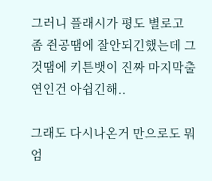그러니 플래시가 평도 별로고 좀 쥔공땜에 잘안되긴했는데 그것땜에 키튼뱃이 진짜 마지막출연인건 아쉽긴해..

그래도 다시나온거 만으로도 뭐 엄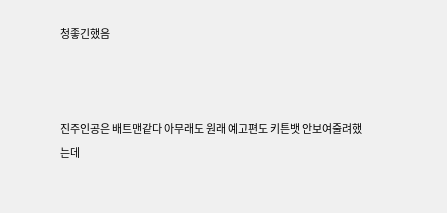청좋긴했음



진주인공은 배트맨같다 아무래도 원래 예고편도 키튼뱃 안보여줄려했는데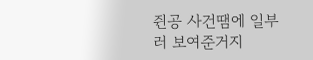쥔공 사건땜에 일부러 보여준거지